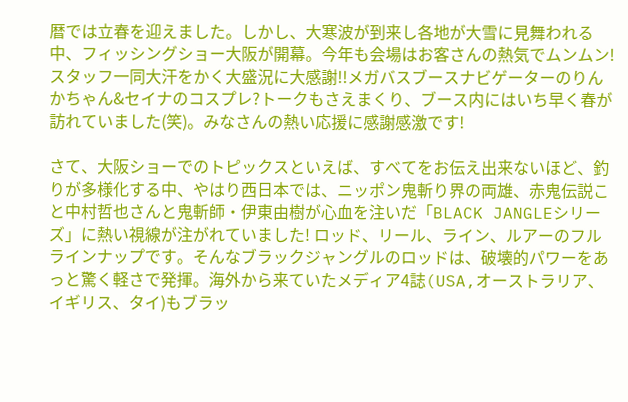暦では立春を迎えました。しかし、大寒波が到来し各地が大雪に見舞われる中、フィッシングショー大阪が開幕。今年も会場はお客さんの熱気でムンムン!スタッフ一同大汗をかく大盛況に大感謝!!メガバスブースナビゲーターのりんかちゃん&セイナのコスプレ?トークもさえまくり、ブース内にはいち早く春が訪れていました(笑)。みなさんの熱い応援に感謝感激です!

さて、大阪ショーでのトピックスといえば、すべてをお伝え出来ないほど、釣りが多様化する中、やはり西日本では、ニッポン鬼斬り界の両雄、赤鬼伝説こと中村哲也さんと鬼斬師・伊東由樹が心血を注いだ「BLACK JANGLEシリーズ」に熱い視線が注がれていました! ロッド、リール、ライン、ルアーのフルラインナップです。そんなブラックジャングルのロッドは、破壊的パワーをあっと驚く軽さで発揮。海外から来ていたメディア4誌(USA,オーストラリア、イギリス、タイ)もブラッ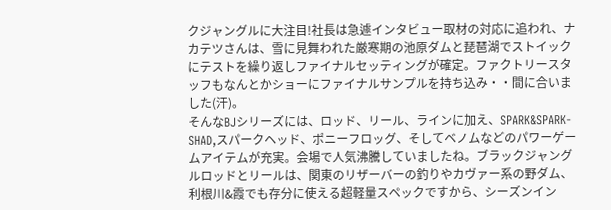クジャングルに大注目!社長は急遽インタビュー取材の対応に追われ、ナカテツさんは、雪に見舞われた厳寒期の池原ダムと琵琶湖でストイックにテストを繰り返しファイナルセッティングが確定。ファクトリースタッフもなんとかショーにファイナルサンプルを持ち込み・・間に合いました(汗)。
そんなBJシリーズには、ロッド、リール、ラインに加え、SPARK&SPARK-SHAD,スパークヘッド、ポニーフロッグ、そしてベノムなどのパワーゲームアイテムが充実。会場で人気沸騰していましたね。ブラックジャングルロッドとリールは、関東のリザーバーの釣りやカヴァー系の野ダム、利根川&霞でも存分に使える超軽量スペックですから、シーズンイン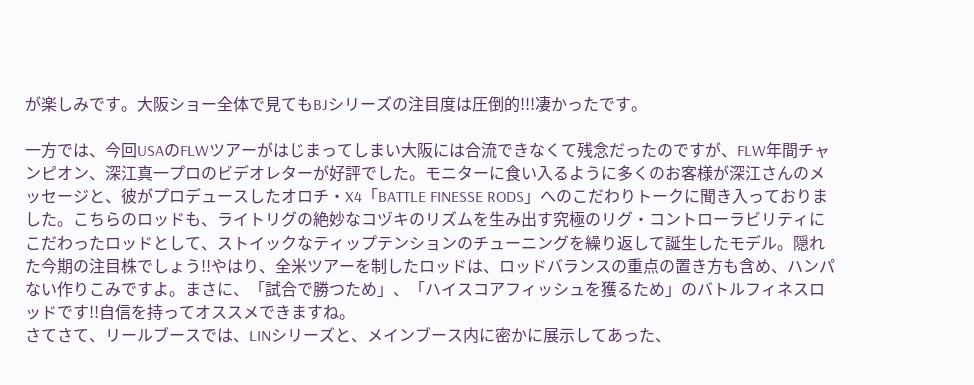が楽しみです。大阪ショー全体で見てもBJシリーズの注目度は圧倒的!!!凄かったです。

一方では、今回USAのFLWツアーがはじまってしまい大阪には合流できなくて残念だったのですが、FLW年間チャンピオン、深江真一プロのビデオレターが好評でした。モニターに食い入るように多くのお客様が深江さんのメッセージと、彼がプロデュースしたオロチ・X4「BATTLE FINESSE RODS」へのこだわりトークに聞き入っておりました。こちらのロッドも、ライトリグの絶妙なコヅキのリズムを生み出す究極のリグ・コントローラビリティにこだわったロッドとして、ストイックなティップテンションのチューニングを繰り返して誕生したモデル。隠れた今期の注目株でしょう!!やはり、全米ツアーを制したロッドは、ロッドバランスの重点の置き方も含め、ハンパない作りこみですよ。まさに、「試合で勝つため」、「ハイスコアフィッシュを獲るため」のバトルフィネスロッドです!!自信を持ってオススメできますね。
さてさて、リールブースでは、LINシリーズと、メインブース内に密かに展示してあった、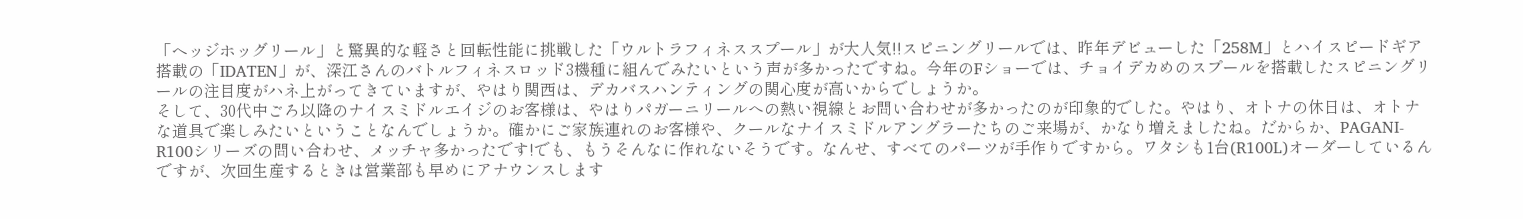「ヘッジホッグリール」と驚異的な軽さと回転性能に挑戦した「ウルトラフィネススプール」が大人気!!スピニングリールでは、昨年デビューした「258M」とハイスピードギア搭載の「IDATEN」が、深江さんのバトルフィネスロッド3機種に組んでみたいという声が多かったですね。今年のFショーでは、チョイデカめのスプールを搭載したスピニングリールの注目度がハネ上がってきていますが、やはり関西は、デカバスハンティングの関心度が高いからでしょうか。
そして、30代中ごろ以降のナイスミドルエイジのお客様は、やはりパガーニリールへの熱い視線とお問い合わせが多かったのが印象的でした。やはり、オトナの休日は、オトナな道具で楽しみたいということなんでしょうか。確かにご家族連れのお客様や、クールなナイスミドルアングラーたちのご来場が、かなり増えましたね。だからか、PAGANI-R100シリーズの問い合わせ、メッチャ多かったです!でも、もうそんなに作れないそうです。なんせ、すべてのパーツが手作りですから。ワタシも1台(R100L)オーダーしているんですが、次回生産するときは営業部も早めにアナウンスします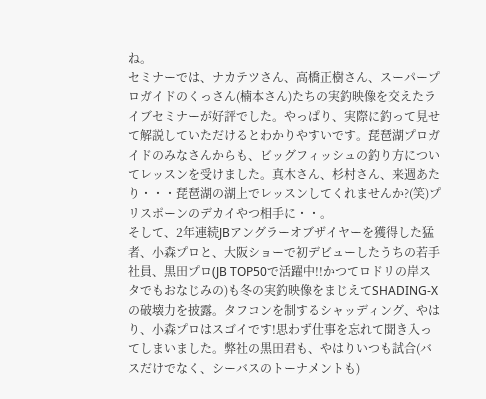ね。
セミナーでは、ナカテツさん、高橋正樹さん、スーパープロガイドのくっさん(楠本さん)たちの実釣映像を交えたライブセミナーが好評でした。やっぱり、実際に釣って見せて解説していただけるとわかりやすいです。琵琶湖プロガイドのみなさんからも、ビッグフィッシュの釣り方についてレッスンを受けました。真木さん、杉村さん、来週あたり・・・琵琶湖の湖上でレッスンしてくれませんか?(笑)プリスポーンのデカイやつ相手に・・。
そして、2年連続JBアングラーオブザイヤーを獲得した猛者、小森プロと、大阪ショーで初デビューしたうちの若手社員、黒田プロ(JB TOP50で活躍中!!かつてロドリの岸スタでもおなじみの)も冬の実釣映像をまじえてSHADING-Xの破壊力を披露。タフコンを制するシャッディング、やはり、小森プロはスゴイです!思わず仕事を忘れて聞き入ってしまいました。弊社の黒田君も、やはりいつも試合(バスだけでなく、シーバスのトーナメントも)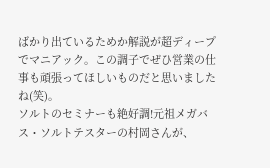ばかり出ているためか解説が超ディープでマニアック。この調子でぜひ営業の仕事も頑張ってほしいものだと思いましたね(笑)。
ソルトのセミナーも絶好調!元祖メガバス・ソルトテスターの村岡さんが、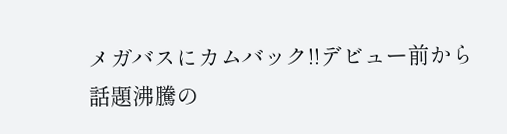メガバスにカムバック!!デビュー前から話題沸騰の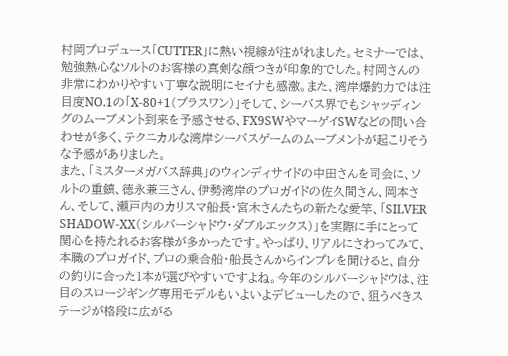村岡プロデュース「CUTTER」に熱い視線が注がれました。セミナーでは、勉強熱心なソルトのお客様の真剣な顔つきが印象的でした。村岡さんの非常にわかりやすい丁寧な説明にセイナも感激。また、湾岸爆釣力では注目度NO.1の「X-80+1(プラスワン)」そして、シーバス界でもシャッディングのムーブメント到来を予感させる、FX9SWやマーゲイSWなどの問い合わせが多く、テクニカルな湾岸シーバスゲームのムーブメントが起こりそうな予感がありました。
また、「ミスターメガバス辞典」のウィンディサイドの中田さんを司会に、ソルトの重鎮、徳永兼三さん、伊勢湾岸のプロガイドの佐久間さん、岡本さん、そして、瀬戸内のカリスマ船長・宮木さんたちの新たな愛竿、「SILVER SHADOW-XX(シルバーシャドウ・ダブルエックス)」を実際に手にとって関心を持たれるお客様が多かったです。やっぱり、リアルにさわってみて、本職のプロガイド、プロの乗合船・船長さんからインプレを聞けると、自分の釣りに合った1本が選びやすいですよね。今年のシルバーシャドウは、注目のスロージギング専用モデルもいよいよデビューしたので、狙うべきステージが格段に広がる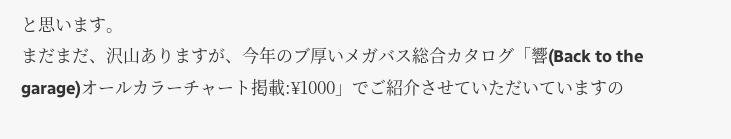と思います。
まだまだ、沢山ありますが、今年のブ厚いメガバス総合カタログ「響(Back to the garage)オールカラーチャート掲載:¥1000」でご紹介させていただいていますの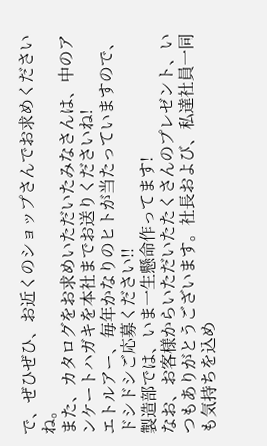で、ぜひぜひ、お近くのショップさんでお求めくださいね。
また、カタログをお求めいただいたみなさんは、中のアンケートハガキを本社までお送りくださいね!
エトルアー、毎年かなりのヒトが当たっていますので、ドシドシご応募ください!!
製造部では、いま一生懸命作ってます!
なお、お客様からいただいたたくさんのプレゼント、いつもありがとうございます。社長および、私達社員一同も気持ちを込め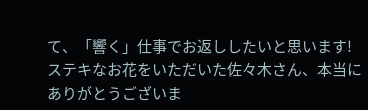て、「響く」仕事でお返ししたいと思います!
ステキなお花をいただいた佐々木さん、本当にありがとうございま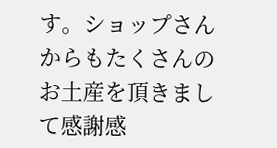す。ショップさんからもたくさんのお土産を頂きまして感謝感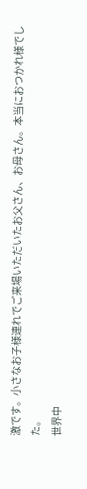激です。小さなお子様連れでご来場いただいたお父さん、お母さん。本当におつかれ様でした。
世界中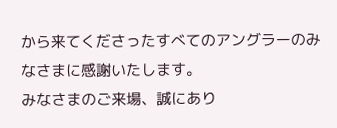から来てくださったすべてのアングラーのみなさまに感謝いたします。
みなさまのご来場、誠にあり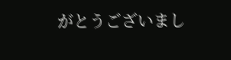がとうございまし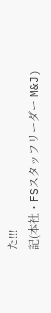た!!!
記(本社・FSスタッフリーダー M&J)